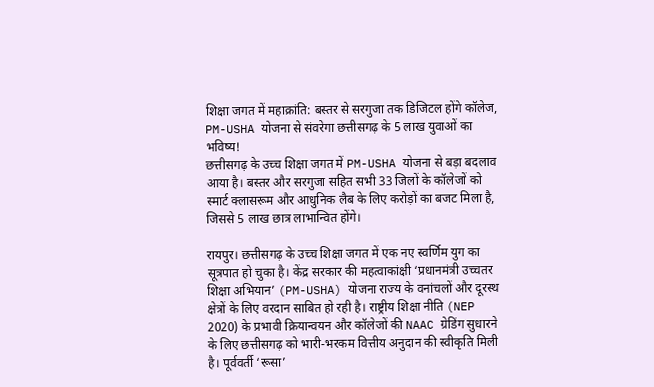शिक्षा जगत में महाक्रांति: बस्तर से सरगुजा तक डिजिटल होंगे कॉलेज, PM-USHA योजना से संवरेगा छत्तीसगढ़ के 5 लाख युवाओं का भविष्य!
छत्तीसगढ़ के उच्च शिक्षा जगत में PM-USHA योजना से बड़ा बदलाव आया है। बस्तर और सरगुजा सहित सभी 33 जिलों के कॉलेजों को स्मार्ट क्लासरूम और आधुनिक लैब के लिए करोड़ों का बजट मिला है, जिससे 5 लाख छात्र लाभान्वित होंगे।

रायपुर। छत्तीसगढ़ के उच्च शिक्षा जगत में एक नए स्वर्णिम युग का सूत्रपात हो चुका है। केंद्र सरकार की महत्वाकांक्षी ‘प्रधानमंत्री उच्चतर शिक्षा अभियान’ (PM-USHA) योजना राज्य के वनांचलों और दूरस्थ क्षेत्रों के लिए वरदान साबित हो रही है। राष्ट्रीय शिक्षा नीति (NEP 2020) के प्रभावी क्रियान्वयन और कॉलेजों की NAAC ग्रेडिंग सुधारने के लिए छत्तीसगढ़ को भारी-भरकम वित्तीय अनुदान की स्वीकृति मिली है। पूर्ववर्ती ‘रूसा’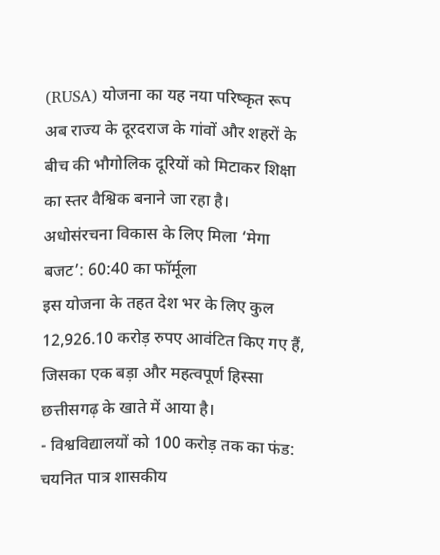(RUSA) योजना का यह नया परिष्कृत रूप अब राज्य के दूरदराज के गांवों और शहरों के बीच की भौगोलिक दूरियों को मिटाकर शिक्षा का स्तर वैश्विक बनाने जा रहा है।
अधोसंरचना विकास के लिए मिला ‘मेगा बजट’: 60:40 का फॉर्मूला
इस योजना के तहत देश भर के लिए कुल 12,926.10 करोड़ रुपए आवंटित किए गए हैं, जिसका एक बड़ा और महत्वपूर्ण हिस्सा छत्तीसगढ़ के खाते में आया है।
- विश्वविद्यालयों को 100 करोड़ तक का फंड: चयनित पात्र शासकीय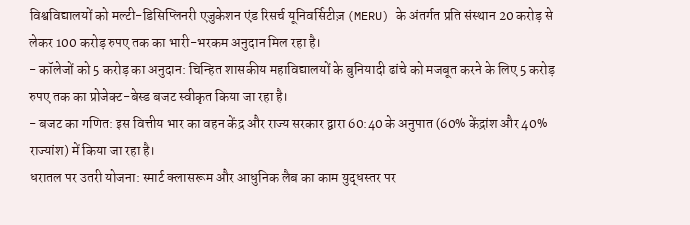विश्वविद्यालयों को मल्टी-डिसिप्लिनरी एजुकेशन एंड रिसर्च यूनिवर्सिटीज़ (MERU) के अंतर्गत प्रति संस्थान 20 करोड़ से लेकर 100 करोड़ रुपए तक का भारी-भरकम अनुदान मिल रहा है।
- कॉलेजों को 5 करोड़ का अनुदान: चिन्हित शासकीय महाविद्यालयों के बुनियादी ढांचे को मजबूत करने के लिए 5 करोड़ रुपए तक का प्रोजेक्ट-बेस्ड बजट स्वीकृत किया जा रहा है।
- बजट का गणित: इस वित्तीय भार का वहन केंद्र और राज्य सरकार द्वारा 60:40 के अनुपात (60% केंद्रांश और 40% राज्यांश) में किया जा रहा है।
धरातल पर उतरी योजना: स्मार्ट क्लासरूम और आधुनिक लैब का काम युद्धस्तर पर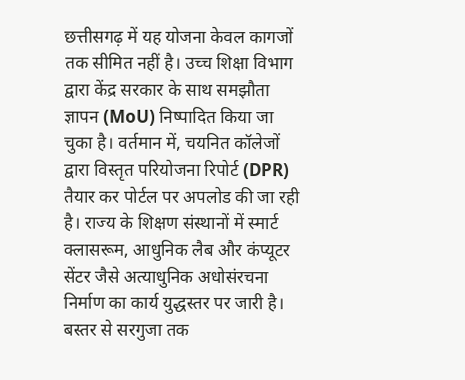छत्तीसगढ़ में यह योजना केवल कागजों तक सीमित नहीं है। उच्च शिक्षा विभाग द्वारा केंद्र सरकार के साथ समझौता ज्ञापन (MoU) निष्पादित किया जा चुका है। वर्तमान में, चयनित कॉलेजों द्वारा विस्तृत परियोजना रिपोर्ट (DPR) तैयार कर पोर्टल पर अपलोड की जा रही है। राज्य के शिक्षण संस्थानों में स्मार्ट क्लासरूम, आधुनिक लैब और कंप्यूटर सेंटर जैसे अत्याधुनिक अधोसंरचना निर्माण का कार्य युद्धस्तर पर जारी है।
बस्तर से सरगुजा तक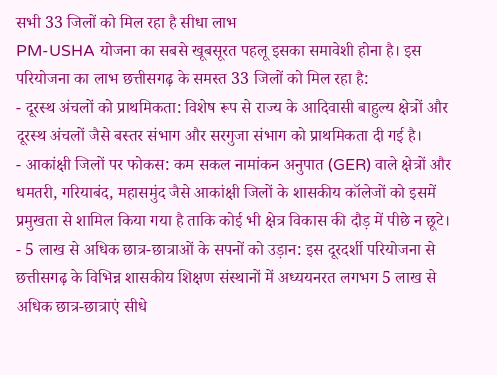सभी 33 जिलों को मिल रहा है सीधा लाभ
PM-USHA योजना का सबसे खूबसूरत पहलू इसका समावेशी होना है। इस परियोजना का लाभ छत्तीसगढ़ के समस्त 33 जिलों को मिल रहा है:
- दूरस्थ अंचलों को प्राथमिकता: विशेष रूप से राज्य के आदिवासी बाहुल्य क्षेत्रों और दूरस्थ अंचलों जैसे बस्तर संभाग और सरगुजा संभाग को प्राथमिकता दी गई है।
- आकांक्षी जिलों पर फोकस: कम सकल नामांकन अनुपात (GER) वाले क्षेत्रों और धमतरी, गरियाबंद, महासमुंद जैसे आकांक्षी जिलों के शासकीय कॉलेजों को इसमें प्रमुखता से शामिल किया गया है ताकि कोई भी क्षेत्र विकास की दौड़ में पीछे न छूटे।
- 5 लाख से अधिक छात्र-छात्राओं के सपनों को उड़ान: इस दूरदर्शी परियोजना से छत्तीसगढ़ के विभिन्न शासकीय शिक्षण संस्थानों में अध्ययनरत लगभग 5 लाख से अधिक छात्र-छात्राएं सीधे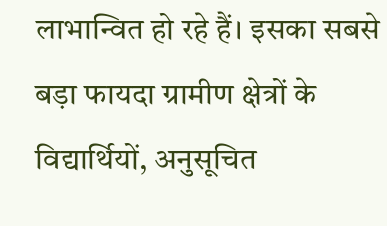लाभान्वित हो रहे हैं। इसका सबसे बड़ा फायदा ग्रामीण क्षेत्रों के विद्यार्थियों, अनुसूचित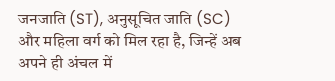जनजाति (ST), अनुसूचित जाति (SC) और महिला वर्ग को मिल रहा है, जिन्हें अब अपने ही अंचल में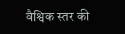वैश्विक स्तर की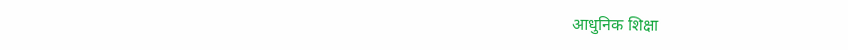आधुनिक शिक्षा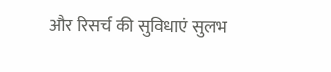और रिसर्च की सुविधाएं सुलभ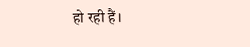हो रही हैं।